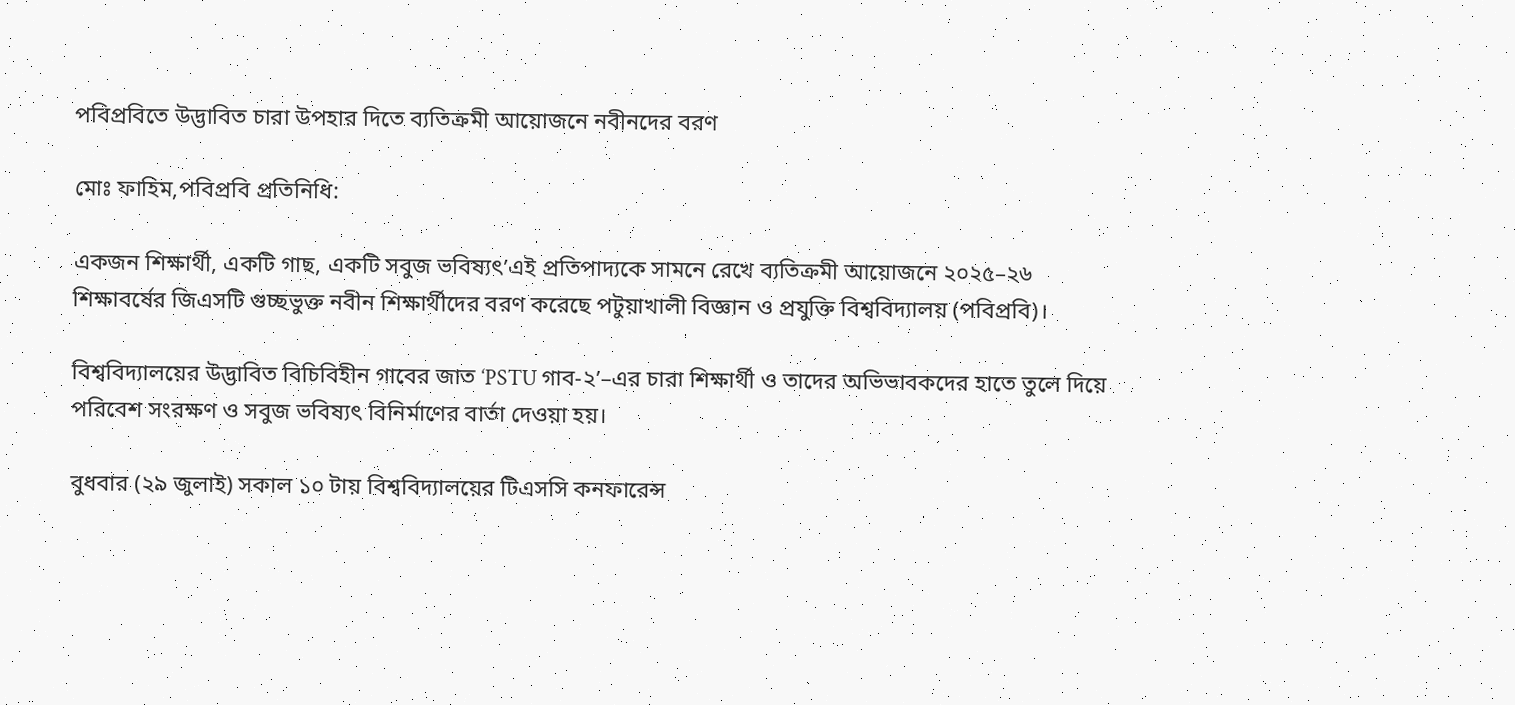পবিপ্রবিতে উদ্ভাবিত চারা উপহার দিতে ব্যতিক্রমী আয়োজনে নবীনদের বরণ

মোঃ ফাহিম,পবিপ্রবি প্রতিনিধি:

একজন শিক্ষার্থী, একটি গাছ, একটি সবুজ ভবিষ্যৎ’এই প্রতিপাদ্যকে সামনে রেখে ব্যতিক্রমী আয়োজনে ২০২৫–২৬ শিক্ষাবর্ষের জিএসটি গুচ্ছভুক্ত নবীন শিক্ষার্থীদের বরণ করেছে পটুয়াখালী বিজ্ঞান ও প্রযুক্তি বিশ্ববিদ্যালয় (পবিপ্রবি)।

বিশ্ববিদ্যালয়ের উদ্ভাবিত বিচিবিহীন গাবের জাত ‘PSTU গাব-২’–এর চারা শিক্ষার্থী ও তাদের অভিভাবকদের হাতে তুলে দিয়ে পরিবেশ সংরক্ষণ ও সবুজ ভবিষ্যৎ বিনির্মাণের বার্তা দেওয়া হয়।

বুধবার (২৯ জুলাই) সকাল ১০ টায় বিশ্ববিদ্যালয়ের টিএসসি কনফারেন্স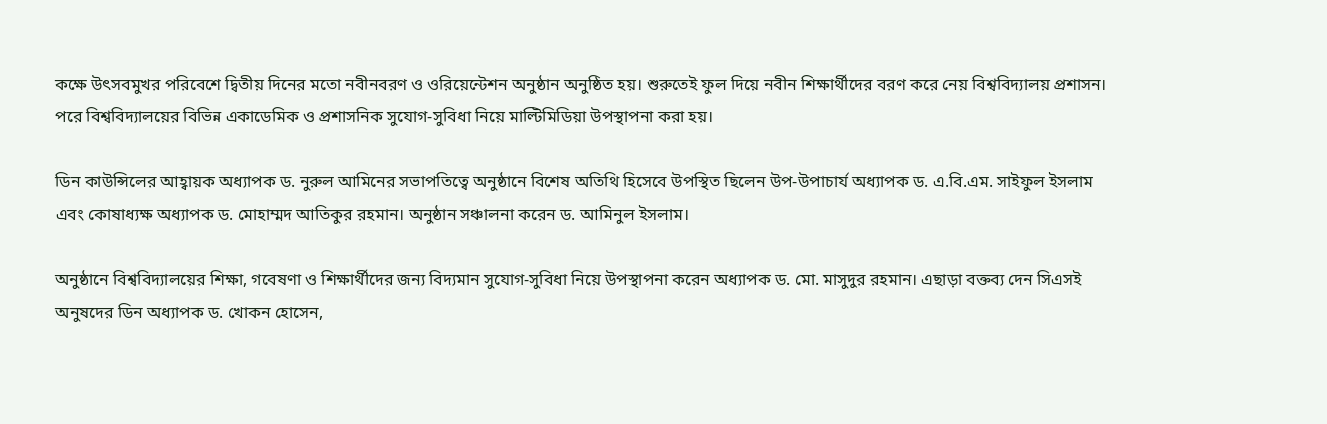কক্ষে উৎসবমুখর পরিবেশে দ্বিতীয় দিনের মতো নবীনবরণ ও ওরিয়েন্টেশন অনুষ্ঠান অনুষ্ঠিত হয়। শুরুতেই ফুল দিয়ে নবীন শিক্ষার্থীদের বরণ করে নেয় বিশ্ববিদ্যালয় প্রশাসন। পরে বিশ্ববিদ্যালয়ের বিভিন্ন একাডেমিক ও প্রশাসনিক সুযোগ-সুবিধা নিয়ে মাল্টিমিডিয়া উপস্থাপনা করা হয়।

ডিন কাউন্সিলের আহ্বায়ক অধ্যাপক ড. নুরুল আমিনের সভাপতিত্বে অনুষ্ঠানে বিশেষ অতিথি হিসেবে উপস্থিত ছিলেন উপ-উপাচার্য অধ্যাপক ড. এ.বি.এম. সাইফুল ইসলাম এবং কোষাধ্যক্ষ অধ্যাপক ড. মোহাম্মদ আতিকুর রহমান। অনুষ্ঠান সঞ্চালনা করেন ড. আমিনুল ইসলাম।

অনুষ্ঠানে বিশ্ববিদ্যালয়ের শিক্ষা, গবেষণা ও শিক্ষার্থীদের জন্য বিদ্যমান সুযোগ-সুবিধা নিয়ে উপস্থাপনা করেন অধ্যাপক ড. মো. মাসুদুর রহমান। এছাড়া বক্তব্য দেন সিএসই অনুষদের ডিন অধ্যাপক ড. খোকন হোসেন,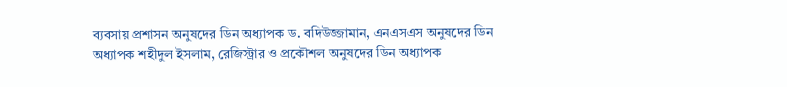ব্যবসায় প্রশাসন অনুষদের ডিন অধ্যাপক ড. বদিউজ্জামান, এনএসএস অনুষদের ডিন অধ্যাপক শহীদুল ইসলাম, রেজিস্ট্রার ও প্রকৌশল অনুষদের ডিন অধ্যাপক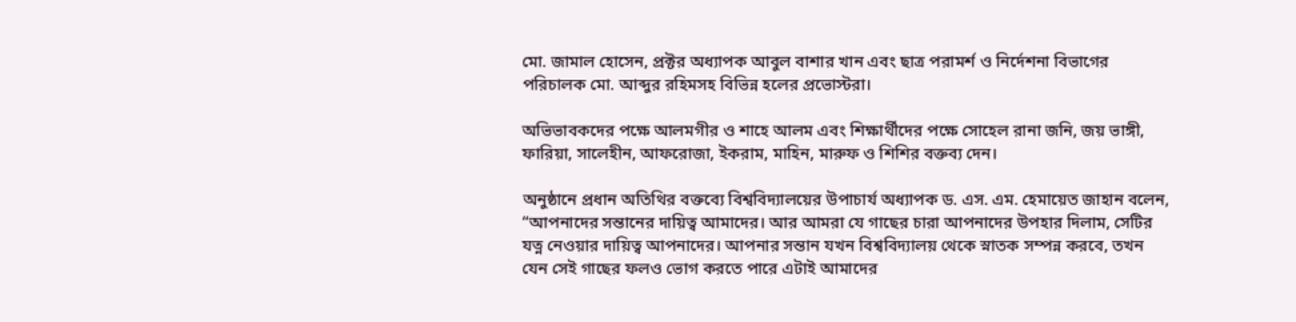মো. জামাল হোসেন, প্রক্টর অধ্যাপক আবুল বাশার খান এবং ছাত্র পরামর্শ ও নির্দেশনা বিভাগের পরিচালক মো. আব্দুর রহিমসহ বিভিন্ন হলের প্রভোস্টরা।

অভিভাবকদের পক্ষে আলমগীর ও শাহে আলম এবং শিক্ষার্থীদের পক্ষে সোহেল রানা জনি, জয় ভাঙ্গী, ফারিয়া, সালেহীন, আফরোজা, ইকরাম, মাহিন, মারুফ ও শিশির বক্তব্য দেন।

অনুষ্ঠানে প্রধান অতিথির বক্তব্যে বিশ্ববিদ্যালয়ের উপাচার্য অধ্যাপক ড. এস. এম. হেমায়েত জাহান বলেন, “আপনাদের সন্তানের দায়িত্ব আমাদের। আর আমরা যে গাছের চারা আপনাদের উপহার দিলাম, সেটির যত্ন নেওয়ার দায়িত্ব আপনাদের। আপনার সন্তান যখন বিশ্ববিদ্যালয় থেকে স্নাতক সম্পন্ন করবে, তখন যেন সেই গাছের ফলও ভোগ করতে পারে এটাই আমাদের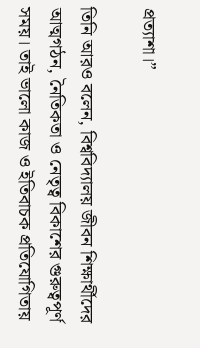প্রত্যাশা।”

তিনি আরও বলেন, বিশ্ববিদ্যালয় জীবন শিক্ষার্থীদের আত্মগঠন, নৈতিকতা ও নেতৃত্ব বিকাশের গুরুত্বপূর্ণ সময়। তাই ভালো কাজ ও ইতিবাচক প্রতিযোগিতায়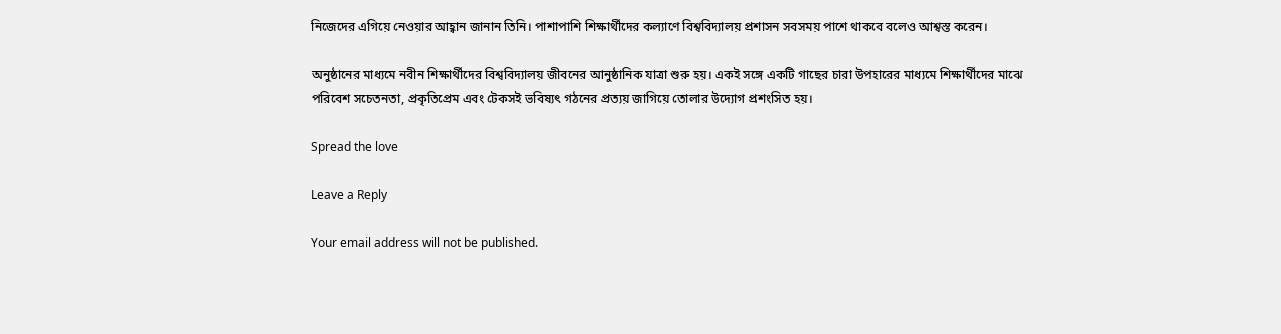নিজেদের এগিয়ে নেওয়ার আহ্বান জানান তিনি। পাশাপাশি শিক্ষার্থীদের কল্যাণে বিশ্ববিদ্যালয় প্রশাসন সবসময় পাশে থাকবে বলেও আশ্বস্ত করেন।

অনুষ্ঠানের মাধ্যমে নবীন শিক্ষার্থীদের বিশ্ববিদ্যালয় জীবনের আনুষ্ঠানিক যাত্রা শুরু হয়। একই সঙ্গে একটি গাছের চারা উপহারের মাধ্যমে শিক্ষার্থীদের মাঝে পরিবেশ সচেতনতা, প্রকৃতিপ্রেম এবং টেকসই ভবিষ্যৎ গঠনের প্রত্যয় জাগিয়ে তোলার উদ্যোগ প্রশংসিত হয়।

Spread the love

Leave a Reply

Your email address will not be published.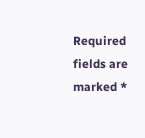Required fields are marked *